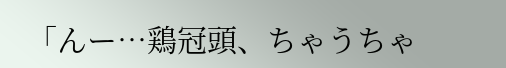「んー…鶏冠頭、ちゃうちゃ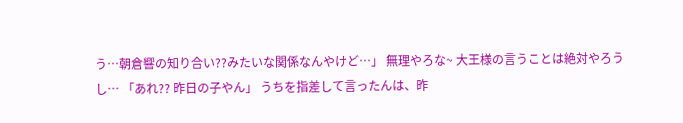う…朝倉響の知り合い??みたいな関係なんやけど…」 無理やろな~ 大王様の言うことは絶対やろうし… 「あれ?? 昨日の子やん」 うちを指差して言ったんは、昨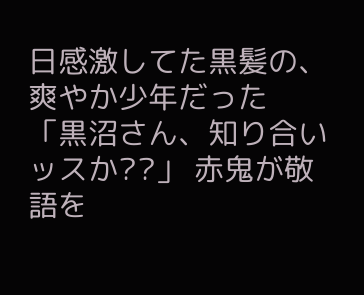日感激してた黒髪の、爽やか少年だった 「黒沼さん、知り合いッスか??」 赤鬼が敬語を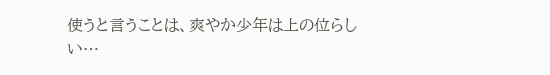使うと言うことは、爽やか少年は上の位らしい…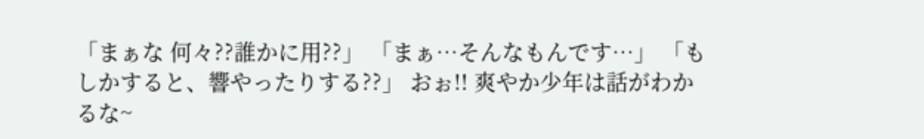「まぁな 何々??誰かに用??」 「まぁ…そんなもんです…」 「もしかすると、響やったりする??」 おぉ!! 爽やか少年は話がわかるな~